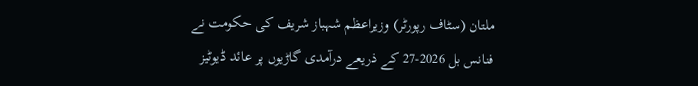ملتان (سٹاف رپورٹر) وزیراعظم شہباز شریف کی حکومت نے فنانس بل 2026-27 کے ذریعے درآمدی گاڑیوں پر عائد ڈیوٹیز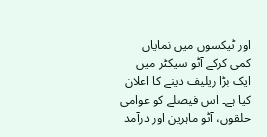اور ٹیکسوں میں نمایاں کمی کرکے آٹو سیکٹر میں ایک بڑا ریلیف دینے کا اعلان کیا ہے۔ اس فیصلے کو عوامی حلقوں، آٹو ماہرین اور درآمد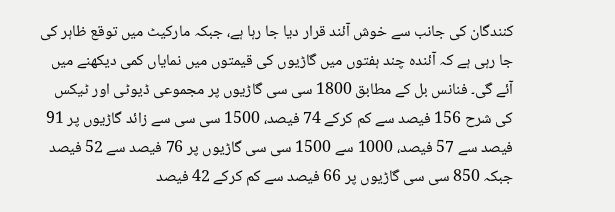کنندگان کی جانب سے خوش آئند قرار دیا جا رہا ہے، جبکہ مارکیٹ میں توقع ظاہر کی جا رہی ہے کہ آئندہ چند ہفتوں میں گاڑیوں کی قیمتوں میں نمایاں کمی دیکھنے میں آئے گی۔ فنانس بل کے مطابق 1800 سی سی گاڑیوں پر مجموعی ڈیوٹی اور ٹیکس کی شرح 156 فیصد سے کم کرکے 74 فیصد، 1500 سی سی سے زائد گاڑیوں پر 91 فیصد سے 57 فیصد، 1000 سے 1500 سی سی گاڑیوں پر 76 فیصد سے 52 فیصد جبکہ 850 سی سی گاڑیوں پر 66 فیصد سے کم کرکے 42 فیصد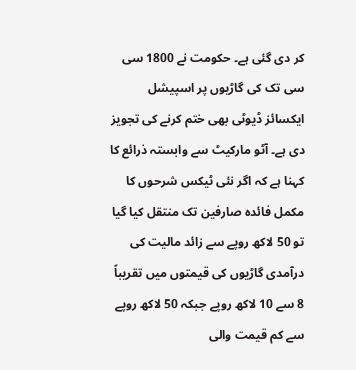کر دی گئی ہے۔ حکومت نے 1800 سی سی تک کی گاڑیوں پر اسپیشل ایکسائز ڈیوٹی بھی ختم کرنے کی تجویز دی ہے۔ آٹو مارکیٹ سے وابستہ ذرائع کا کہنا ہے کہ اگر نئی ٹیکس شرحوں کا مکمل فائدہ صارفین تک منتقل کیا گیا تو 50 لاکھ روپے سے زائد مالیت کی درآمدی گاڑیوں کی قیمتوں میں تقریباً 8 سے 10 لاکھ روپے جبکہ 50 لاکھ روپے سے کم قیمت والی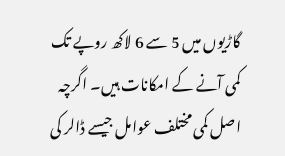گاڑیوں میں 5 سے 6 لاکھ روپے تک کمی آنے کے امکانات ہیں۔ اگرچہ اصل کمی مختلف عوامل جیسے ڈالر کی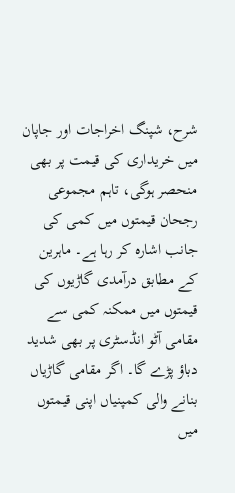شرح، شپنگ اخراجات اور جاپان میں خریداری کی قیمت پر بھی منحصر ہوگی، تاہم مجموعی رجحان قیمتوں میں کمی کی جانب اشارہ کر رہا ہے۔ ماہرین کے مطابق درآمدی گاڑیوں کی قیمتوں میں ممکنہ کمی سے مقامی آٹو انڈسٹری پر بھی شدید دباؤ پڑے گا۔ اگر مقامی گاڑیاں بنانے والی کمپنیاں اپنی قیمتوں میں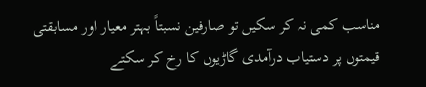مناسب کمی نہ کر سکیں تو صارفین نسبتاً بہتر معیار اور مسابقتی قیمتوں پر دستیاب درآمدی گاڑیوں کا رخ کر سکتے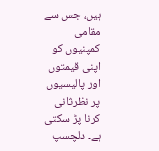ہیں، جس سے مقامی کمپنیوں کو اپنی قیمتوں اور پالیسیوں پر نظرثانی کرنا پڑ سکتی ہے۔ دلچسپ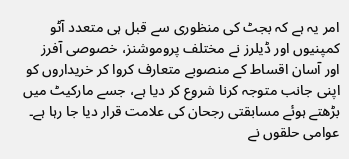امر یہ ہے کہ بجٹ کی منظوری سے قبل ہی متعدد آٹو کمپنیوں اور ڈیلرز نے مختلف پروموشنز، خصوصی آفرز اور آسان اقساط کے منصوبے متعارف کروا کر خریداروں کو اپنی جانب متوجہ کرنا شروع کر دیا ہے، جسے مارکیٹ میں بڑھتے ہوئے مسابقتی رجحان کی علامت قرار دیا جا رہا ہے۔ عوامی حلقوں نے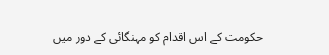حکومت کے اس اقدام کو مہنگائی کے دور میں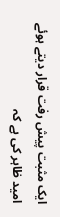ایک مثبت پیش رفت قرار دیتے ہوئے امید ظاہر کی ہے کہ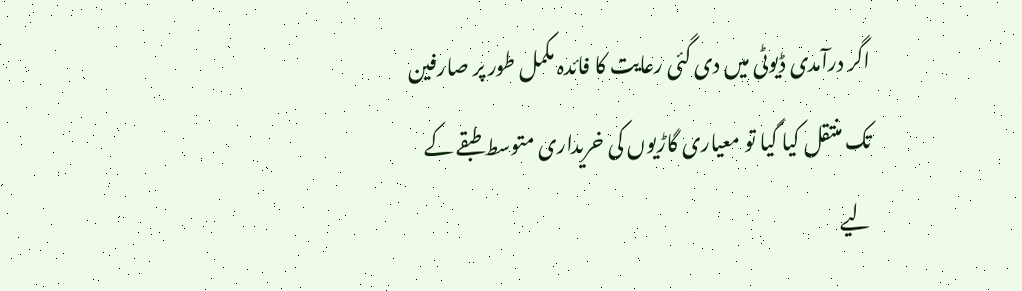اگر درآمدی ڈیوٹی میں دی گئی رعایت کا فائدہ مکمل طور پر صارفین تک منتقل کیا گیا تو معیاری گاڑیوں کی خریداری متوسط طبقے کے لیے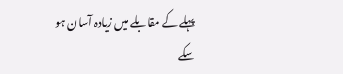پہلے کے مقابلے میں زیادہ آسان ہو سکے